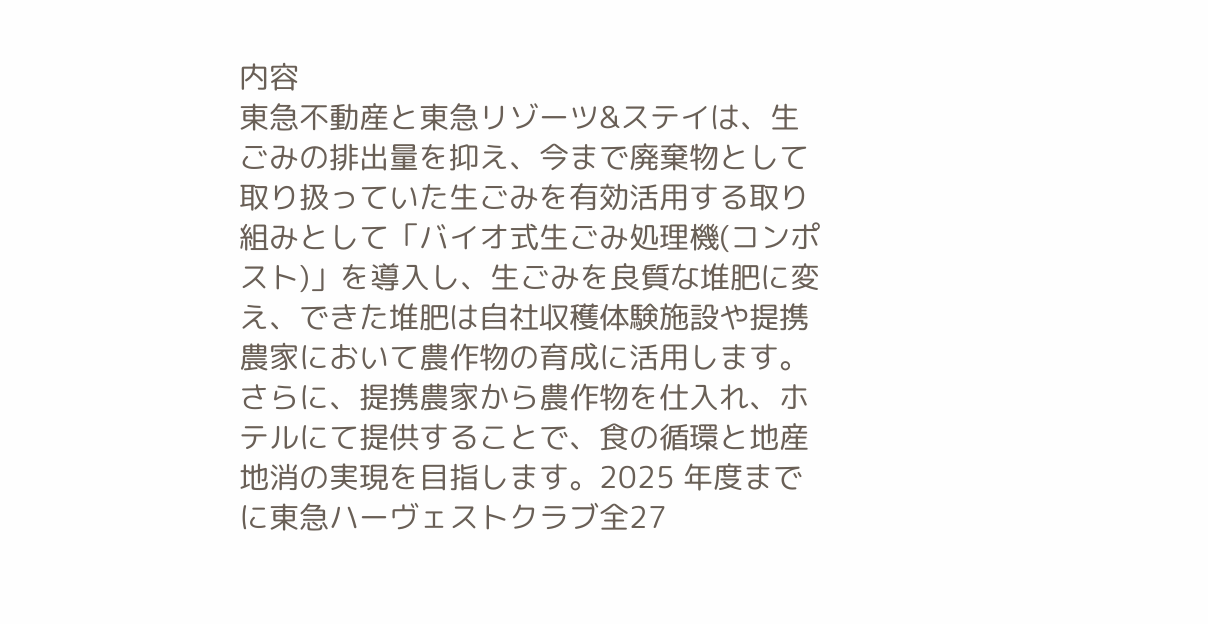内容
東急不動産と東急リゾーツ&ステイは、生ごみの排出量を抑え、今まで廃棄物として取り扱っていた生ごみを有効活用する取り組みとして「バイオ式生ごみ処理機(コンポスト)」を導入し、生ごみを良質な堆肥に変え、できた堆肥は自社収穫体験施設や提携農家において農作物の育成に活用します。さらに、提携農家から農作物を仕入れ、ホテルにて提供することで、食の循環と地産地消の実現を目指します。2025 年度までに東急ハーヴェストクラブ全27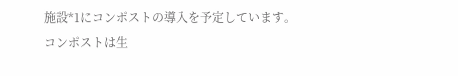施設*1にコンポストの導入を予定しています。
コンポストは生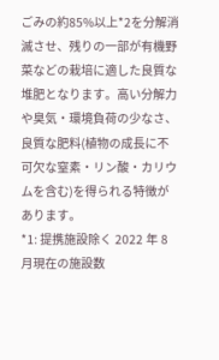ごみの約85%以上*2を分解消滅させ、残りの一部が有機野菜などの栽培に適した良質な堆肥となります。高い分解力や臭気・環境負荷の少なさ、良質な肥料(植物の成長に不可欠な窒素・リン酸・カリウムを含む)を得られる特徴があります。
*1: 提携施設除く 2022 年 8 月現在の施設数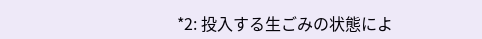*2: 投入する生ごみの状態によ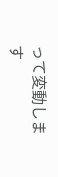って変動します